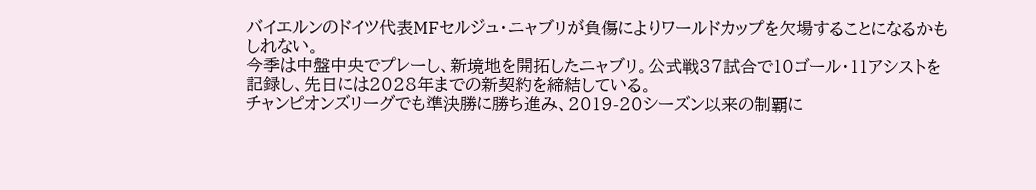バイエルンのドイツ代表MFセルジュ・ニャブリが負傷によりワールドカップを欠場することになるかもしれない。
今季は中盤中央でプレーし、新境地を開拓したニャブリ。公式戦37試合で10ゴール・11アシストを記録し、先日には2028年までの新契約を締結している。
チャンピオンズリーグでも準決勝に勝ち進み、2019-20シーズン以来の制覇に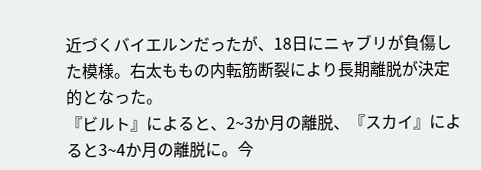近づくバイエルンだったが、18日にニャブリが負傷した模様。右太ももの内転筋断裂により長期離脱が決定的となった。
『ビルト』によると、2~3か月の離脱、『スカイ』によると3~4か月の離脱に。今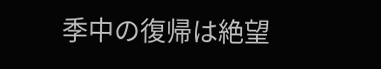季中の復帰は絶望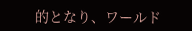的となり、ワールド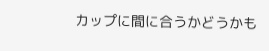カップに間に合うかどうかも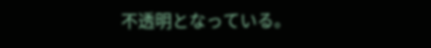不透明となっている。